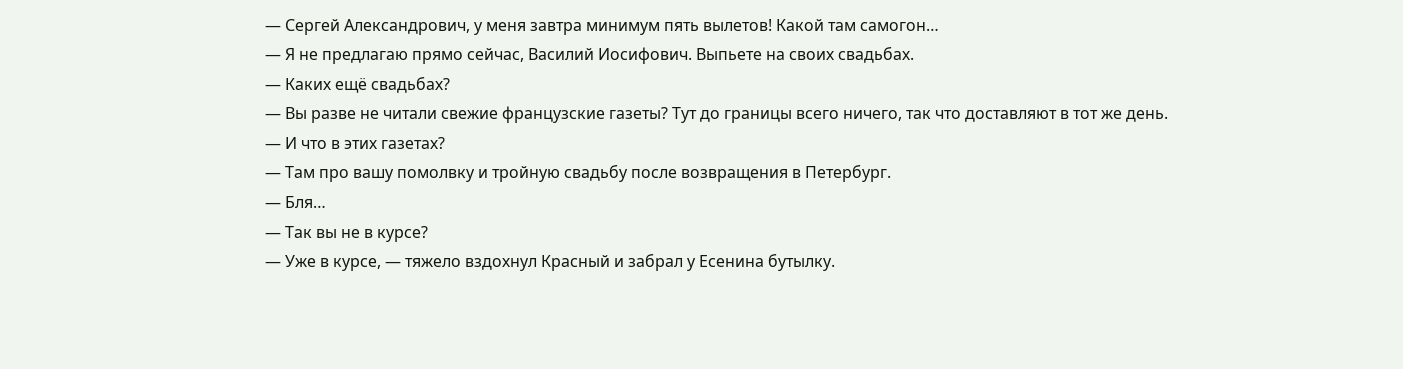— Сергей Александрович, у меня завтра минимум пять вылетов! Какой там самогон…
— Я не предлагаю прямо сейчас, Василий Иосифович. Выпьете на своих свадьбах.
— Каких ещё свадьбах?
— Вы разве не читали свежие французские газеты? Тут до границы всего ничего, так что доставляют в тот же день.
— И что в этих газетах?
— Там про вашу помолвку и тройную свадьбу после возвращения в Петербург.
— Бля…
— Так вы не в курсе?
— Уже в курсе, — тяжело вздохнул Красный и забрал у Есенина бутылку.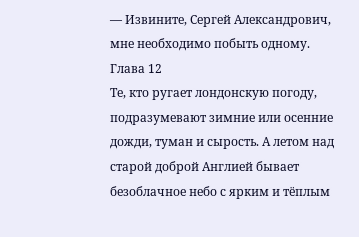— Извините, Сергей Александрович, мне необходимо побыть одному.
Глава 12
Те, кто ругает лондонскую погоду, подразумевают зимние или осенние дожди, туман и сырость. А летом над старой доброй Англией бывает безоблачное небо с ярким и тёплым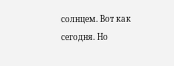солнцем. Вот как сегодня. Но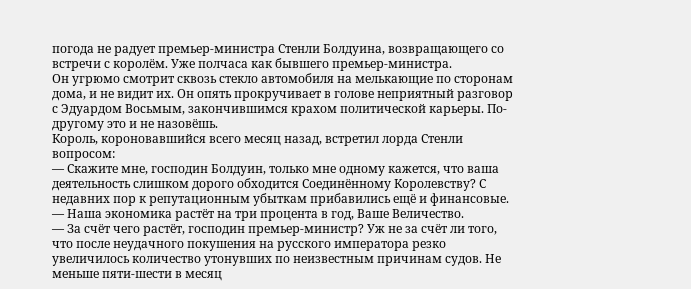погода не радует премьер-министра Стенли Болдуина, возвращающего со встречи с королём. Уже полчаса как бывшего премьер-министра.
Он угрюмо смотрит сквозь стекло автомобиля на мелькающие по сторонам дома, и не видит их. Он опять прокручивает в голове неприятный разговор с Эдуардом Восьмым, закончившимся крахом политической карьеры. По-другому это и не назовёшь.
Король, короновавшийся всего месяц назад, встретил лорда Стенли вопросом:
— Скажите мне, господин Болдуин, только мне одному кажется, что ваша деятельность слишком дорого обходится Соединённому Королевству? С недавних пор к репутационным убыткам прибавились ещё и финансовые.
— Наша экономика растёт на три процента в год, Ваше Величество.
— За счёт чего растёт, господин премьер-министр? Уж не за счёт ли того, что после неудачного покушения на русского императора резко увеличилось количество утонувших по неизвестным причинам судов. Не меньше пяти-шести в месяц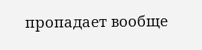пропадает вообще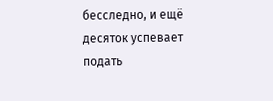бесследно, и ещё десяток успевает подать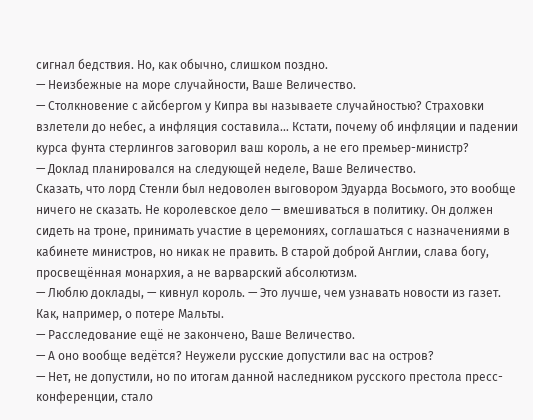сигнал бедствия. Но, как обычно, слишком поздно.
— Неизбежные на море случайности, Ваше Величество.
— Столкновение с айсбергом у Кипра вы называете случайностью? Страховки взлетели до небес, а инфляция составила… Кстати, почему об инфляции и падении курса фунта стерлингов заговорил ваш король, а не его премьер-министр?
— Доклад планировался на следующей неделе, Ваше Величество.
Сказать, что лорд Стенли был недоволен выговором Эдуарда Восьмого, это вообще ничего не сказать. Не королевское дело — вмешиваться в политику. Он должен сидеть на троне, принимать участие в церемониях, соглашаться с назначениями в кабинете министров, но никак не править. В старой доброй Англии, слава богу, просвещённая монархия, а не варварский абсолютизм.
— Люблю доклады, — кивнул король. — Это лучше, чем узнавать новости из газет. Как, например, о потере Мальты.
— Расследование ещё не закончено, Ваше Величество.
— А оно вообще ведётся? Неужели русские допустили вас на остров?
— Нет, не допустили, но по итогам данной наследником русского престола пресс-конференции, стало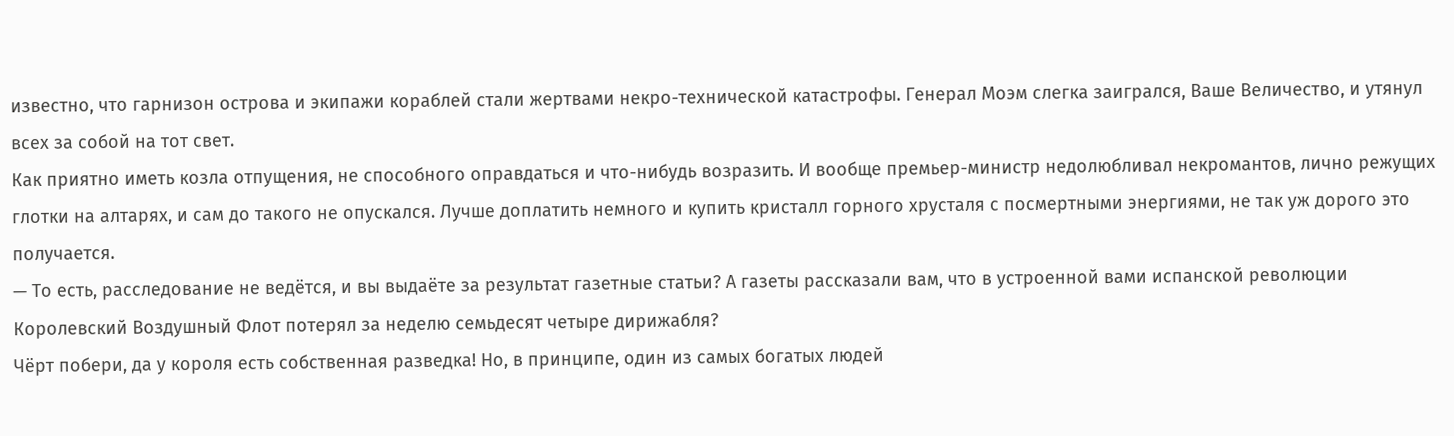известно, что гарнизон острова и экипажи кораблей стали жертвами некро-технической катастрофы. Генерал Моэм слегка заигрался, Ваше Величество, и утянул всех за собой на тот свет.
Как приятно иметь козла отпущения, не способного оправдаться и что-нибудь возразить. И вообще премьер-министр недолюбливал некромантов, лично режущих глотки на алтарях, и сам до такого не опускался. Лучше доплатить немного и купить кристалл горного хрусталя с посмертными энергиями, не так уж дорого это получается.
— То есть, расследование не ведётся, и вы выдаёте за результат газетные статьи? А газеты рассказали вам, что в устроенной вами испанской революции Королевский Воздушный Флот потерял за неделю семьдесят четыре дирижабля?
Чёрт побери, да у короля есть собственная разведка! Но, в принципе, один из самых богатых людей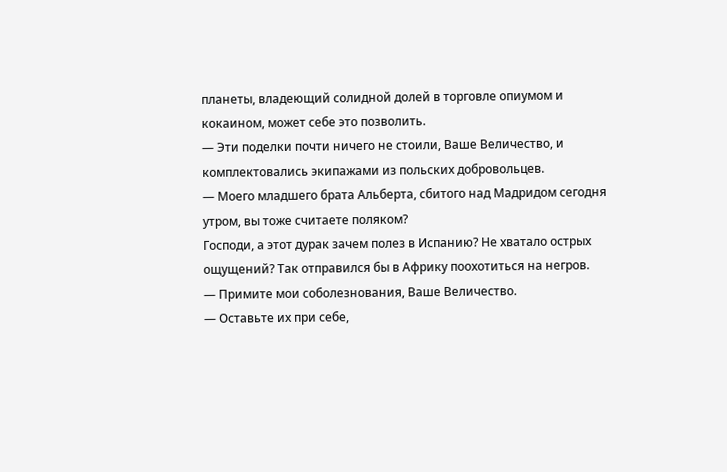планеты, владеющий солидной долей в торговле опиумом и кокаином, может себе это позволить.
— Эти поделки почти ничего не стоили, Ваше Величество, и комплектовались экипажами из польских добровольцев.
— Моего младшего брата Альберта, сбитого над Мадридом сегодня утром, вы тоже считаете поляком?
Господи, а этот дурак зачем полез в Испанию? Не хватало острых ощущений? Так отправился бы в Африку поохотиться на негров.
— Примите мои соболезнования, Ваше Величество.
— Оставьте их при себе,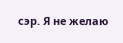сэр. Я не желаю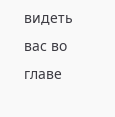видеть вас во главе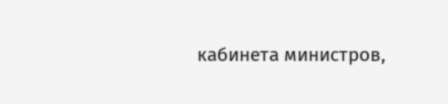кабинета министров,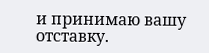и принимаю вашу отставку.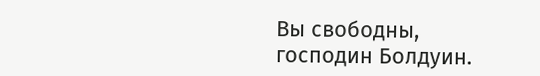Вы свободны, господин Болдуин.